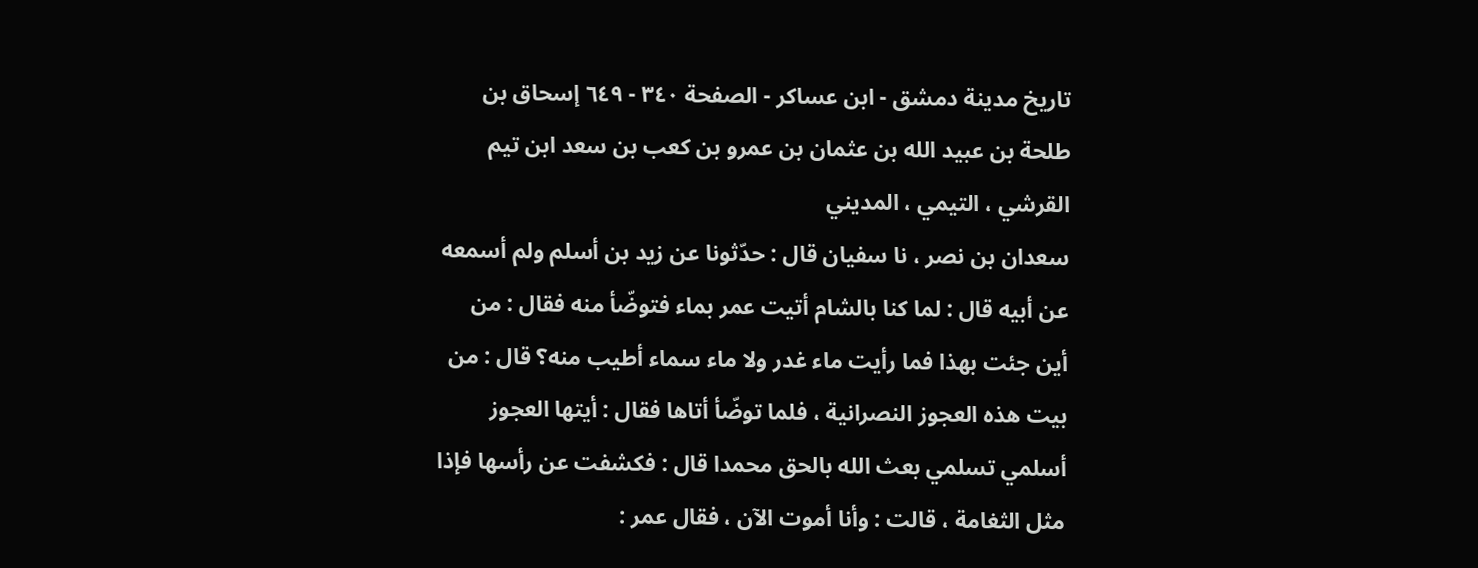تاريخ مدينة دمشق - ابن عساكر - الصفحة ٣٤٠ - ٦٤٩ إسحاق بن طلحة بن عبيد الله بن عثمان بن عمرو بن كعب بن سعد ابن تيم القرشي ، التيمي ، المديني
سعدان بن نصر ، نا سفيان قال : حدّثونا عن زيد بن أسلم ولم أسمعه عن أبيه قال : لما كنا بالشام أتيت عمر بماء فتوضّأ منه فقال : من أين جئت بهذا فما رأيت ماء غدر ولا ماء سماء أطيب منه؟ قال : من بيت هذه العجوز النصرانية ، فلما توضّأ أتاها فقال : أيتها العجوز أسلمي تسلمي بعث الله بالحق محمدا قال : فكشفت عن رأسها فإذا مثل الثغامة ، قالت : وأنا أموت الآن ، فقال عمر :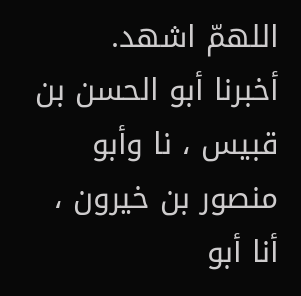اللهمّ اشهد.
أخبرنا أبو الحسن بن قبيس ، نا وأبو منصور بن خيرون ، أنا أبو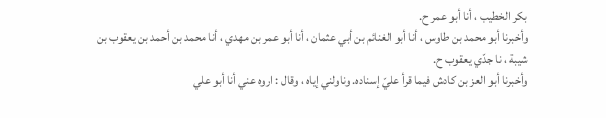بكر الخطيب ، أنا أبو عمر ح.
وأخبرنا أبو محمد بن طاوس ، أنا أبو الغنائم بن أبي عثمان ، أنا أبو عمر بن مهدي ، أنا محمد بن أحمد بن يعقوب بن شيبة ، نا جدّي يعقوب ح.
وأخبرنا أبو العز بن كادش فيما قرأ عليّ إسناده. وناولني إياه ، وقال : اروه عني أنا أبو علي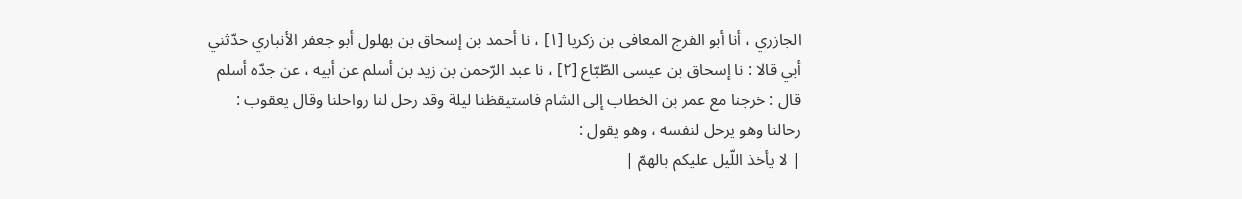الجازري ، أنا أبو الفرج المعافى بن زكريا [١] ، نا أحمد بن إسحاق بن بهلول أبو جعفر الأنباري حدّثني أبي قالا : نا إسحاق بن عيسى الطّبّاع [٢] ، نا عبد الرّحمن بن زيد بن أسلم عن أبيه ، عن جدّه أسلم قال : خرجنا مع عمر بن الخطاب إلى الشام فاستيقظنا ليلة وقد رحل لنا رواحلنا وقال يعقوب : رحالنا وهو يرحل لنفسه ، وهو يقول :
| لا يأخذ اللّيل عليكم بالهمّ |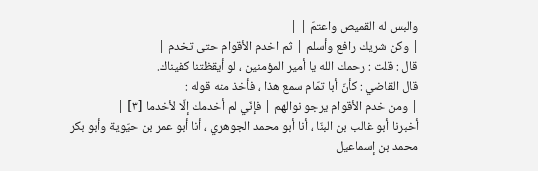والبس له القميص واعتمّ | |
| وكن شريك رافع وأسلم | ثم اخدم الأقوام حتى تخدم |
قال : قلت : رحمك الله يا أمير المؤمنين ، لو أيقظتنا كفيناك.
قال القاضي : كأنّ أبا تمّام سمع هذا ، فأخذ منه قوله :
| ومن خدم الأقوام يرجو نوالهم | فإنّي لم أخدمك إلّا لأخدما [٣] |
أخبرنا أبو غالب بن البنّا ، أنا أبو محمد الجوهري ، أنا أبو عمر بن حيّوية وأبو بكر محمد بن إسماعيل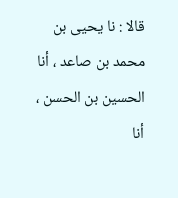قالا : نا يحيى بن محمد بن صاعد ، أنا الحسين بن الحسن ، أنا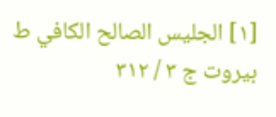[١] الجليس الصالح الكافي ط بيروت ج ٣ / ٣١٢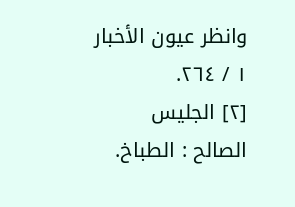وانظر عيون الأخبار ١ / ٢٦٤.
[٢] الجليس الصالح : الطباخ.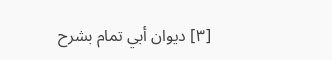[٣] ديوان أبي تمام بشرح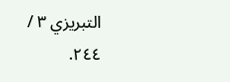التبريزي ٣ / ٢٤٤.